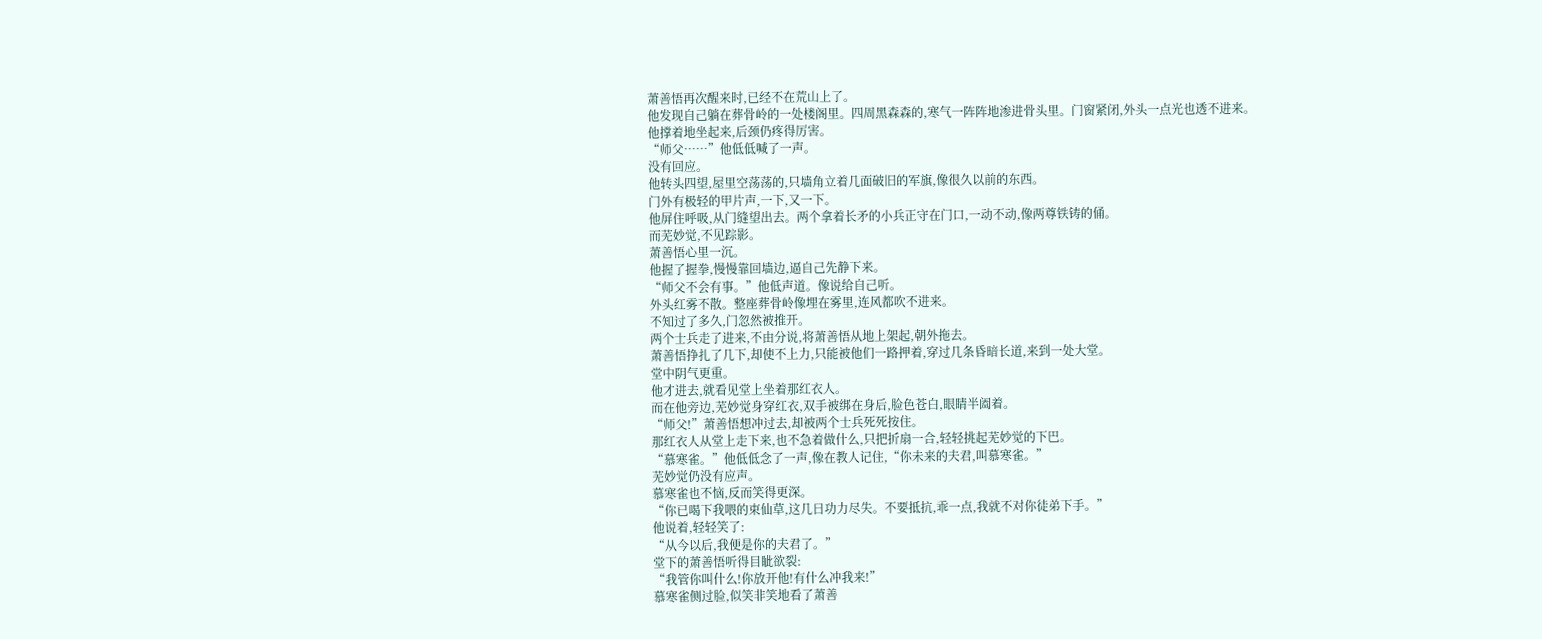萧善悟再次醒来时,已经不在荒山上了。
他发现自己躺在葬骨岭的一处楼阁里。四周黑森森的,寒气一阵阵地渗进骨头里。门窗紧闭,外头一点光也透不进来。
他撑着地坐起来,后颈仍疼得厉害。
“师父……”他低低喊了一声。
没有回应。
他转头四望,屋里空荡荡的,只墙角立着几面破旧的军旗,像很久以前的东西。
门外有极轻的甲片声,一下,又一下。
他屏住呼吸,从门缝望出去。两个拿着长矛的小兵正守在门口,一动不动,像两尊铁铸的俑。
而芜妙觉,不见踪影。
萧善悟心里一沉。
他握了握拳,慢慢靠回墙边,逼自己先静下来。
“师父不会有事。”他低声道。像说给自己听。
外头红雾不散。整座葬骨岭像埋在雾里,连风都吹不进来。
不知过了多久,门忽然被推开。
两个士兵走了进来,不由分说,将萧善悟从地上架起,朝外拖去。
萧善悟挣扎了几下,却使不上力,只能被他们一路押着,穿过几条昏暗长道,来到一处大堂。
堂中阴气更重。
他才进去,就看见堂上坐着那红衣人。
而在他旁边,芜妙觉身穿红衣,双手被绑在身后,脸色苍白,眼睛半阖着。
“师父!”萧善悟想冲过去,却被两个士兵死死按住。
那红衣人从堂上走下来,也不急着做什么,只把折扇一合,轻轻挑起芜妙觉的下巴。
“慕寒雀。”他低低念了一声,像在教人记住,“你未来的夫君,叫慕寒雀。”
芜妙觉仍没有应声。
慕寒雀也不恼,反而笑得更深。
“你已喝下我喂的束仙草,这几日功力尽失。不要抵抗,乖一点,我就不对你徒弟下手。”
他说着,轻轻笑了:
“从今以后,我便是你的夫君了。”
堂下的萧善悟听得目眦欲裂:
“我管你叫什么!你放开他!有什么冲我来!”
慕寒雀侧过脸,似笑非笑地看了萧善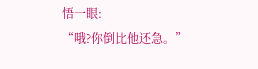悟一眼:
“哦?你倒比他还急。”